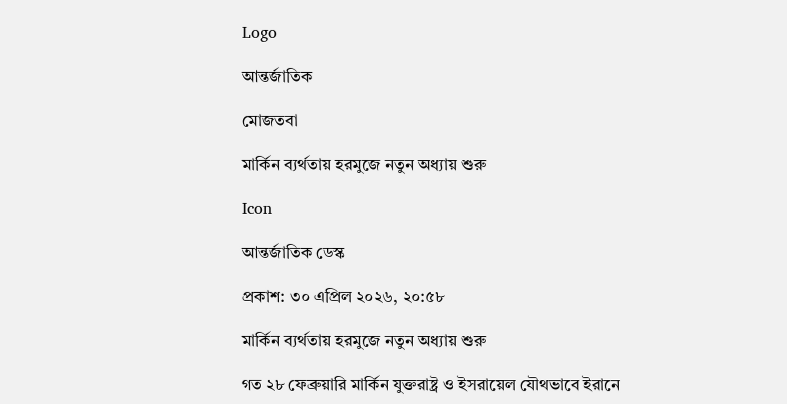Logo

আন্তর্জাতিক

মোজতবা

মার্কিন ব্যর্থতায় হরমুজে নতুন অধ্যায় শুরু

Icon

আন্তর্জাতিক ডেস্ক

প্রকাশ: ৩০ এপ্রিল ২০২৬, ২০:৫৮

মার্কিন ব্যর্থতায় হরমুজে নতুন অধ্যায় শুরু

গত ২৮ ফেব্রুয়ারি মার্কিন যুক্তরাষ্ট্র ও ইসরায়েল যৌথভাবে ইরানে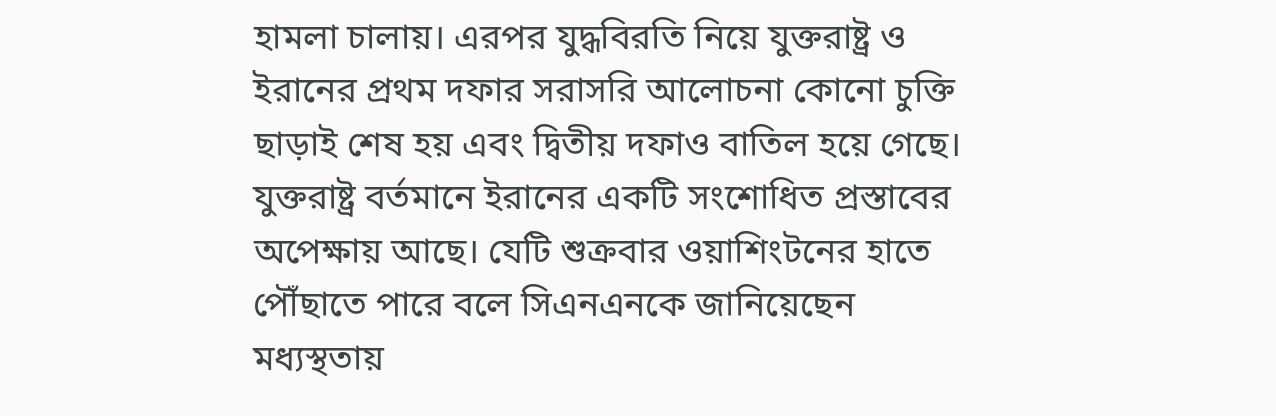হামলা চালায়। এরপর যুদ্ধবিরতি নিয়ে যুক্তরাষ্ট্র ও ইরানের প্রথম দফার সরাসরি আলোচনা কোনো চুক্তি ছাড়াই শেষ হয় এবং দ্বিতীয় দফাও বাতিল হয়ে গেছে। যুক্তরাষ্ট্র বর্তমানে ইরানের একটি সংশোধিত প্রস্তাবের অপেক্ষায় আছে। যেটি শুক্রবার ওয়াশিংটনের হাতে পৌঁছাতে পারে বলে সিএনএনকে জানিয়েছেন মধ্যস্থতায়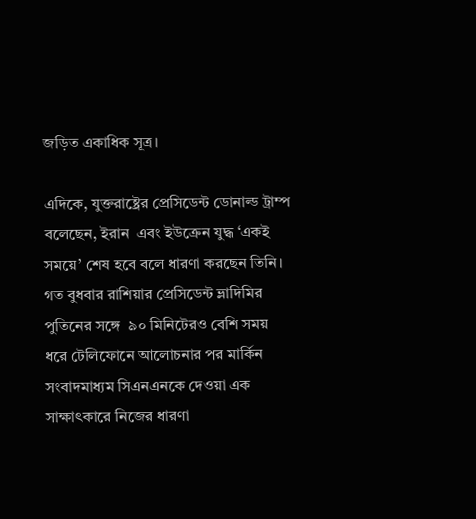জড়িত একাধিক সূত্র।

এদিকে, যুক্তরাষ্ট্রের প্রেসিডেন্ট ডোনাল্ড ট্রাম্প বলেছেন, ইরান  এবং ইউক্রেন যুদ্ধ ‘একই সময়ে’ শেষ হবে বলে ধারণা করছেন তিনি। গত বুধবার রাশিয়ার প্রেসিডেন্ট ভ্লাদিমির পুতিনের সঙ্গে  ৯০ মিনিটেরও বেশি সময় ধরে টেলিফোনে আলোচনার পর মার্কিন সংবাদমাধ্যম সিএনএনকে দেওয়া এক সাক্ষাৎকারে নিজের ধারণা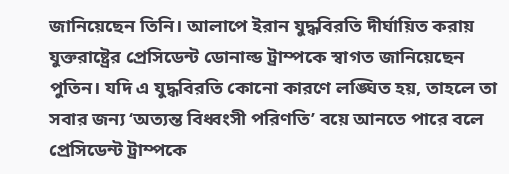জানিয়েছেন তিনি। আলাপে ইরান যুদ্ধবিরতি দীর্ঘায়িত করায় যুক্তরাষ্ট্রের প্রেসিডেন্ট ডোনাল্ড ট্রাম্পকে স্বাগত জানিয়েছেন পুতিন। যদি এ যুদ্ধবিরতি কোনো কারণে লঙ্ঘিত হয়, তাহলে তা সবার জন্য ‘অত্যন্ত বিধ্বংসী পরিণতি’ বয়ে আনতে পারে বলে প্রেসিডেন্ট ট্রাম্পকে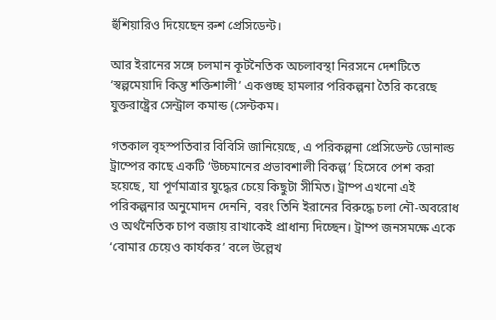হুঁশিয়ারিও দিয়েছেন রুশ প্রেসিডেন্ট।

আর ইরানের সঙ্গে চলমান কূটনৈতিক অচলাবস্থা নিরসনে দেশটিতে ‘স্বল্পমেয়াদি কিন্তু শক্তিশালী’ একগুচ্ছ হামলার পরিকল্পনা তৈরি করেছে যুক্তরাষ্ট্রের সেন্ট্রাল কমান্ড (সেন্টকম।

গতকাল বৃহস্পতিবার বিবিসি জানিয়েছে, এ পরিকল্পনা প্রেসিডেন্ট ডোনাল্ড ট্রাম্পের কাছে একটি ‘উচ্চমানের প্রভাবশালী বিকল্প’ হিসেবে পেশ করা হয়েছে, যা পূর্ণমাত্রার যুদ্ধের চেয়ে কিছুটা সীমিত। ট্রাম্প এখনো এই পরিকল্পনার অনুমোদন দেননি, বরং তিনি ইরানের বিরুদ্ধে চলা নৌ-অবরোধ ও অর্থনৈতিক চাপ বজায় রাখাকেই প্রাধান্য দিচ্ছেন। ট্রাম্প জনসমক্ষে একে ‘বোমার চেয়েও কার্যকর’ বলে উল্লেখ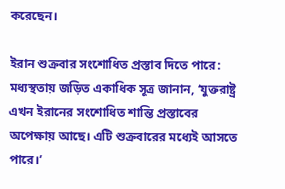করেছেন।

ইরান শুক্রবার সংশোধিত প্রস্তাব দিতে পারে: মধ্যস্থতায় জড়িত একাধিক সূত্র জানান, ‘যুক্তরাষ্ট্র এখন ইরানের সংশোধিত শান্তি প্রস্তাবের অপেক্ষায় আছে। এটি শুক্রবারের মধ্যেই আসতে পারে।’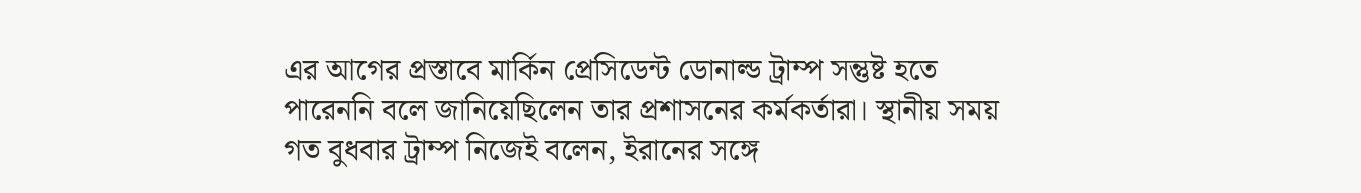এর আগের প্রস্তাবে মার্কিন প্রেসিডেন্ট ডোনাল্ড ট্রাম্প সন্তুষ্ট হতে পারেননি বলে জানিয়েছিলেন তার প্রশাসনের কর্মকর্তারা। স্থানীয় সময় গত বুধবার ট্রাম্প নিজেই বলেন, ইরানের সঙ্গে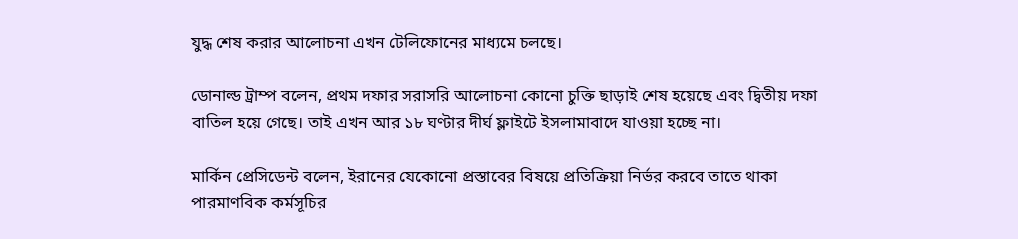যুদ্ধ শেষ করার আলোচনা এখন টেলিফোনের মাধ্যমে চলছে।

ডোনাল্ড ট্রাম্প বলেন, প্রথম দফার সরাসরি আলোচনা কোনো চুক্তি ছাড়াই শেষ হয়েছে এবং দ্বিতীয় দফা বাতিল হয়ে গেছে। তাই এখন আর ১৮ ঘণ্টার দীর্ঘ ফ্লাইটে ইসলামাবাদে যাওয়া হচ্ছে না।

মার্কিন প্রেসিডেন্ট বলেন, ইরানের যেকোনো প্রস্তাবের বিষয়ে প্রতিক্রিয়া নির্ভর করবে তাতে থাকা পারমাণবিক কর্মসূচির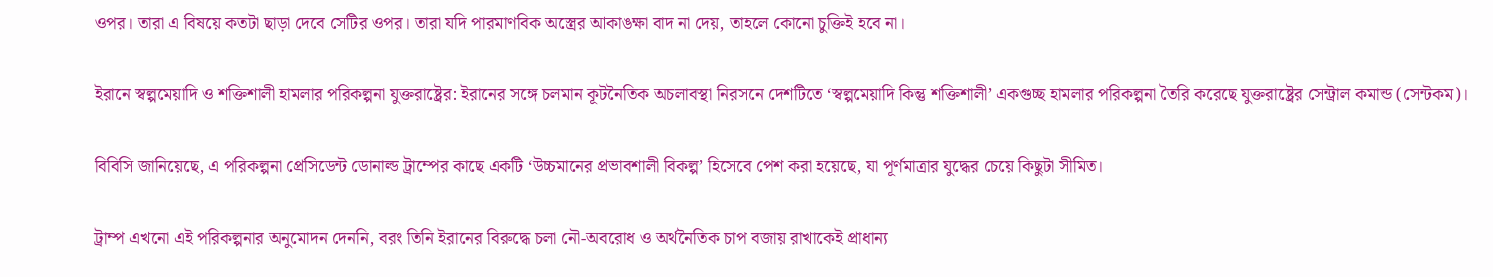ওপর। তারা এ বিষয়ে কতটা ছাড়া দেবে সেটির ওপর। তারা যদি পারমাণবিক অস্ত্রের আকাঙক্ষা বাদ না দেয়, তাহলে কোনো চুক্তিই হবে না।

ইরানে স্বল্পমেয়াদি ও শক্তিশালী হামলার পরিকল্পনা যুক্তরাষ্ট্রের: ইরানের সঙ্গে চলমান কূটনৈতিক অচলাবস্থা নিরসনে দেশটিতে ‘স্বল্পমেয়াদি কিন্তু শক্তিশালী’ একগুচ্ছ হামলার পরিকল্পনা তৈরি করেছে যুক্তরাষ্ট্রের সেন্ট্রাল কমান্ড (সেন্টকম)।

বিবিসি জানিয়েছে, এ পরিকল্পনা প্রেসিডেন্ট ডোনাল্ড ট্রাম্পের কাছে একটি ‘উচ্চমানের প্রভাবশালী বিকল্প’ হিসেবে পেশ করা হয়েছে, যা পূর্ণমাত্রার যুদ্ধের চেয়ে কিছুটা সীমিত।

ট্রাম্প এখনো এই পরিকল্পনার অনুমোদন দেননি, বরং তিনি ইরানের বিরুদ্ধে চলা নৌ-অবরোধ ও অর্থনৈতিক চাপ বজায় রাখাকেই প্রাধান্য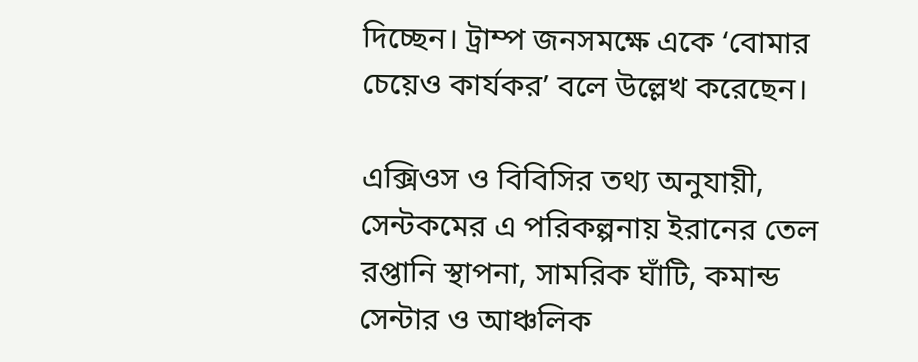দিচ্ছেন। ট্রাম্প জনসমক্ষে একে ‘বোমার চেয়েও কার্যকর’ বলে উল্লেখ করেছেন।

এক্সিওস ও বিবিসির তথ্য অনুযায়ী, সেন্টকমের এ পরিকল্পনায় ইরানের তেল রপ্তানি স্থাপনা, সামরিক ঘাঁটি, কমান্ড সেন্টার ও আঞ্চলিক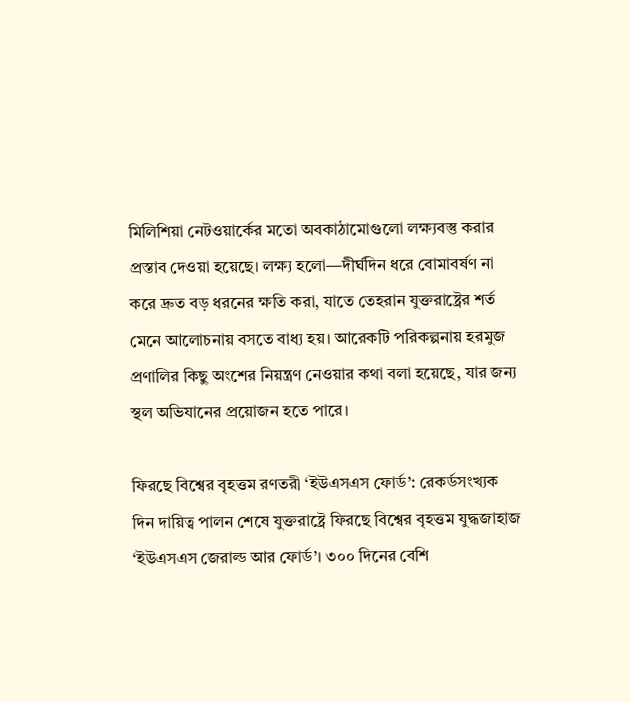মিলিশিয়া নেটওয়ার্কের মতো অবকাঠামোগুলো লক্ষ্যবস্তু করার প্রস্তাব দেওয়া হয়েছে। লক্ষ্য হলো—দীর্ঘদিন ধরে বোমাবর্ষণ না করে দ্রুত বড় ধরনের ক্ষতি করা, যাতে তেহরান যুক্তরাষ্ট্রের শর্ত মেনে আলোচনায় বসতে বাধ্য হয়। আরেকটি পরিকল্পনায় হরমুজ প্রণালির কিছু অংশের নিয়ন্ত্রণ নেওয়ার কথা বলা হয়েছে, যার জন্য স্থল অভিযানের প্রয়োজন হতে পারে।

ফিরছে বিশ্বের বৃহত্তম রণতরী ‘ইউএসএস ফোর্ড’: রেকর্ডসংখ্যক দিন দায়িত্ব পালন শেষে যুক্তরাষ্ট্রে ফিরছে বিশ্বের বৃহত্তম যুদ্ধজাহাজ ‘ইউএসএস জেরাল্ড আর ফোর্ড’। ৩০০ দিনের বেশি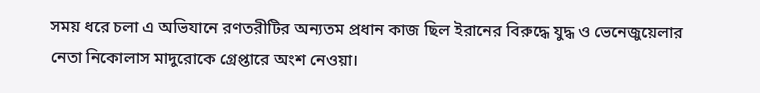সময় ধরে চলা এ অভিযানে রণতরীটির অন্যতম প্রধান কাজ ছিল ইরানের বিরুদ্ধে যুদ্ধ ও ভেনেজুয়েলার নেতা নিকোলাস মাদুরোকে গ্রেপ্তারে অংশ নেওয়া।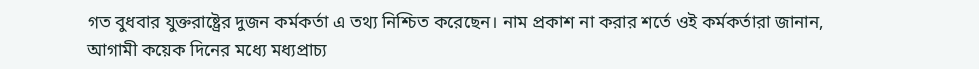গত বুধবার যুক্তরাষ্ট্রের দুজন কর্মকর্তা এ তথ্য নিশ্চিত করেছেন। নাম প্রকাশ না করার শর্তে ওই কর্মকর্তারা জানান, আগামী কয়েক দিনের মধ্যে মধ্যপ্রাচ্য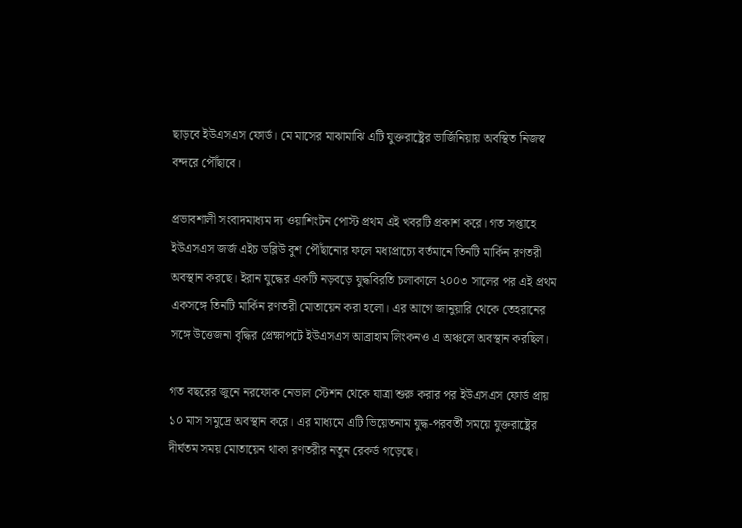ছাড়বে ইউএসএস ফোর্ড। মে মাসের মাঝামাঝি এটি যুক্তরাষ্ট্রের ভার্জিনিয়ায় অবস্থিত নিজস্ব বন্দরে পৌঁছাবে।

প্রভাবশালী সংবাদমাধ্যম দ্য ওয়াশিংটন পোস্ট প্রথম এই খবরটি প্রকাশ করে। গত সপ্তাহে ইউএসএস জর্জ এইচ ডব্লিউ বুশ পৌঁছানোর ফলে মধ্যপ্রাচ্যে বর্তমানে তিনটি মার্কিন রণতরী অবস্থান করছে। ইরান যুদ্ধের একটি নড়বড়ে যুদ্ধবিরতি চলাকালে ২০০৩ সালের পর এই প্রথম একসঙ্গে তিনটি মার্কিন রণতরী মোতায়েন করা হলো। এর আগে জানুয়ারি থেকে তেহরানের সঙ্গে উত্তেজনা বৃদ্ধির প্রেক্ষাপটে ইউএসএস আব্রাহাম লিংকনও এ অঞ্চলে অবস্থান করছিল।

গত বছরের জুনে নরফোক নেভাল স্টেশন থেকে যাত্রা শুরু করার পর ইউএসএস ফোর্ড প্রায় ১০ মাস সমুদ্রে অবস্থান করে। এর মাধ্যমে এটি ভিয়েতনাম যুদ্ধ-পরবর্তী সময়ে যুক্তরাষ্ট্রের দীর্ঘতম সময় মোতায়েন থাকা রণতরীর নতুন রেকর্ড গড়েছে।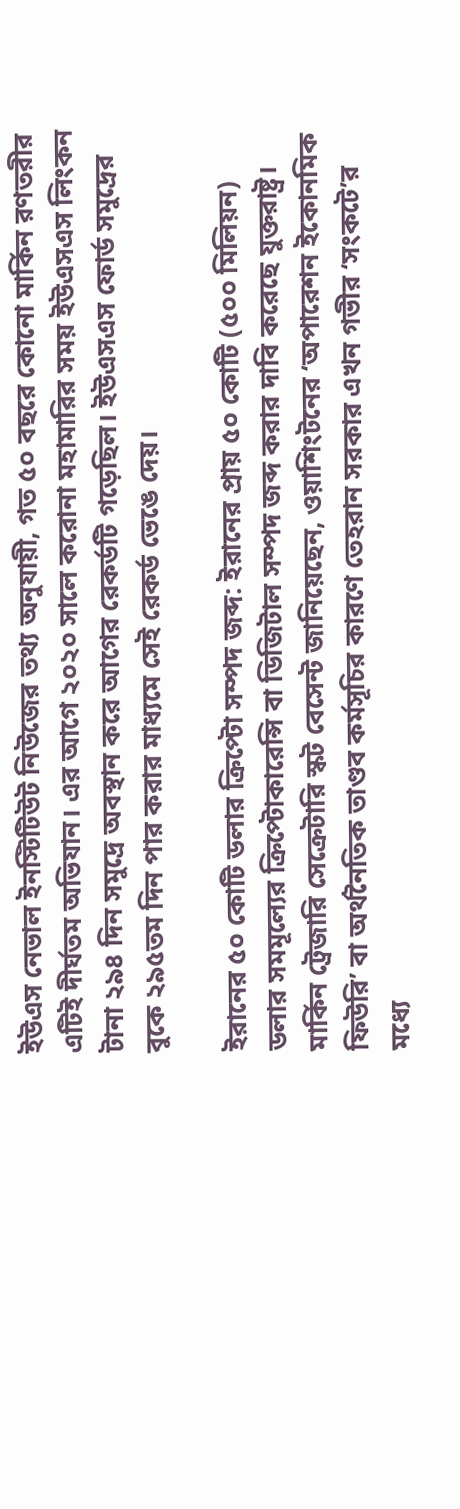ইউএস নেভাল ইনস্টিটিউট নিউজের তথ্য অনুযায়ী, গত ৫০ বছরে কোনো মার্কিন রণতরীর এটিই দীর্ঘতম অভিযান। এর আগে ২০২০ সালে করোনা মহামারির সময় ইউএসএস লিংকন টানা ২৯৪ দিন সমুদ্রে অবস্থান করে আগের রেকর্ডটি গড়েছিল। ইউএসএস ফোর্ড সমুদ্রের বুকে ২৯৫তম দিন পার করার মাধ্যমে সেই রেকর্ড ভেঙে দেয়।

ইরানের ৫০ কোটি ডলার ক্রিপ্টো সম্পদ জব্দ: ইরানের প্রায় ৫০ কোটি (৫০০ মিলিয়ন) ডলার সমমূল্যের ক্রিপ্টোকারেন্সি বা ডিজিটাল সম্পদ জব্দ করার দাবি করেছে যুক্তরাষ্ট্র। মার্কিন ট্রেজারি সেক্রেটারি স্কট বেসেন্ট জানিয়েছেন, ওয়াশিংটনের ‘অপারেশন ইকোনমিক ফিউরি’ বা অর্থনৈতিক তাণ্ডব কর্মসূচির কারণে তেহরান সরকার এখন গভীর ‘সংকটে’র মধ্যে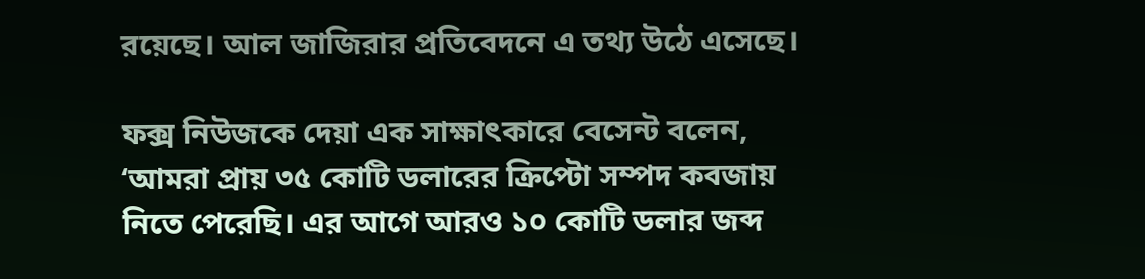রয়েছে। আল জাজিরার প্রতিবেদনে এ তথ্য উঠে এসেছে।

ফক্স নিউজকে দেয়া এক সাক্ষাৎকারে বেসেন্ট বলেন, ‘আমরা প্রায় ৩৫ কোটি ডলারের ক্রিপ্টো সম্পদ কবজায় নিতে পেরেছি। এর আগে আরও ১০ কোটি ডলার জব্দ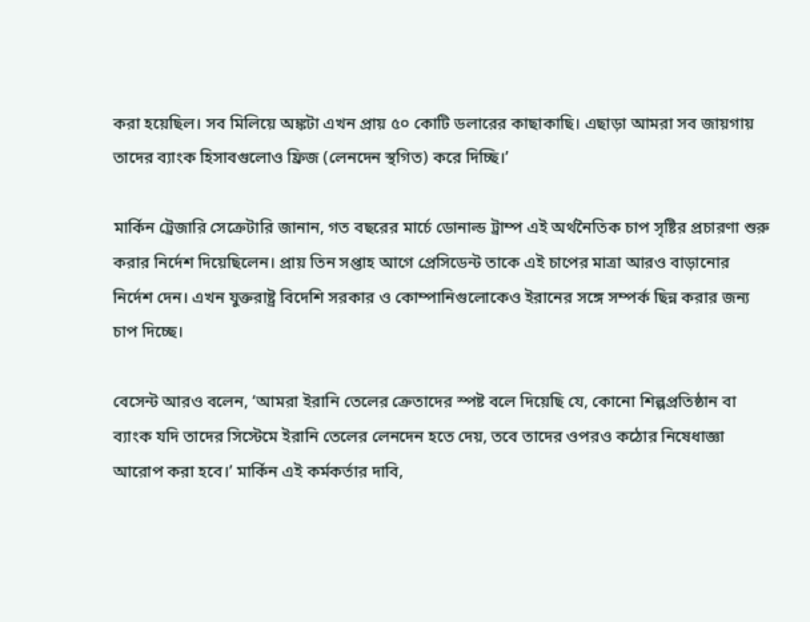করা হয়েছিল। সব মিলিয়ে অঙ্কটা এখন প্রায় ৫০ কোটি ডলারের কাছাকাছি। এছাড়া আমরা সব জায়গায় তাদের ব্যাংক হিসাবগুলোও ফ্রিজ (লেনদেন স্থগিত) করে দিচ্ছি।’

মার্কিন ট্রেজারি সেক্রেটারি জানান, গত বছরের মার্চে ডোনাল্ড ট্রাম্প এই অর্থনৈতিক চাপ সৃষ্টির প্রচারণা শুরু করার নির্দেশ দিয়েছিলেন। প্রায় তিন সপ্তাহ আগে প্রেসিডেন্ট তাকে এই চাপের মাত্রা আরও বাড়ানোর নির্দেশ দেন। এখন যুক্তরাষ্ট্র বিদেশি সরকার ও কোম্পানিগুলোকেও ইরানের সঙ্গে সম্পর্ক ছিন্ন করার জন্য চাপ দিচ্ছে।

বেসেন্ট আরও বলেন, ‘আমরা ইরানি তেলের ক্রেতাদের স্পষ্ট বলে দিয়েছি যে, কোনো শিল্পপ্রতিষ্ঠান বা ব্যাংক যদি তাদের সিস্টেমে ইরানি তেলের লেনদেন হতে দেয়, তবে তাদের ওপরও কঠোর নিষেধাজ্ঞা আরোপ করা হবে।’ মার্কিন এই কর্মকর্তার দাবি,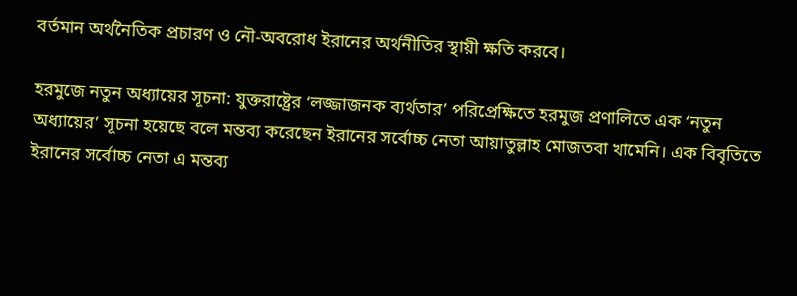বর্তমান অর্থনৈতিক প্রচারণ ও নৌ-অবরোধ ইরানের অর্থনীতির স্থায়ী ক্ষতি করবে।

হরমুজে নতুন অধ্যায়ের সূচনা: যুক্তরাষ্ট্রের ‘লজ্জাজনক ব্যর্থতার’ পরিপ্রেক্ষিতে হরমুজ প্রণালিতে এক ‘নতুন অধ্যায়ের’ সূচনা হয়েছে বলে মন্তব্য করেছেন ইরানের সর্বোচ্চ নেতা আয়াতুল্লাহ মোজতবা খামেনি। এক বিবৃতিতে ইরানের সর্বোচ্চ নেতা এ মন্তব্য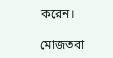করেন।

মোজতবা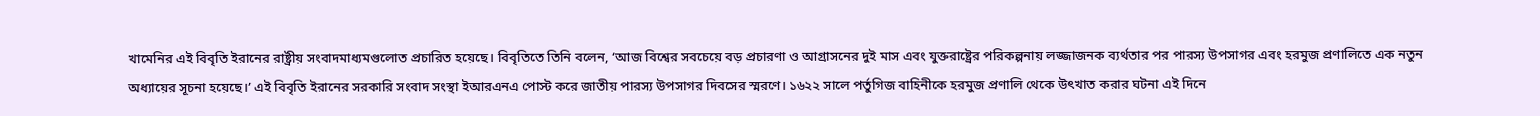খামেনির এই বিবৃতি ইরানের রাষ্ট্রীয় সংবাদমাধ্যমগুলোত প্রচারিত হয়েছে। বিবৃতিতে তিনি বলেন, ‘আজ বিশ্বের সবচেয়ে বড় প্রচারণা ও আগ্রাসনের দুই মাস এবং যুক্তরাষ্ট্রের পরিকল্পনায় লজ্জাজনক ব্যর্থতার পর পারস্য উপসাগর এবং হরমুজ প্রণালিতে এক নতুন অধ্যায়ের সূচনা হয়েছে।’ এই বিবৃতি ইরানের সরকারি সংবাদ সংস্থা ইআরএনএ পোস্ট করে জাতীয় পারস্য উপসাগর দিবসের স্মরণে। ১৬২২ সালে পর্তুগিজ বাহিনীকে হরমুজ প্রণালি থেকে উৎখাত করার ঘটনা এই দিনে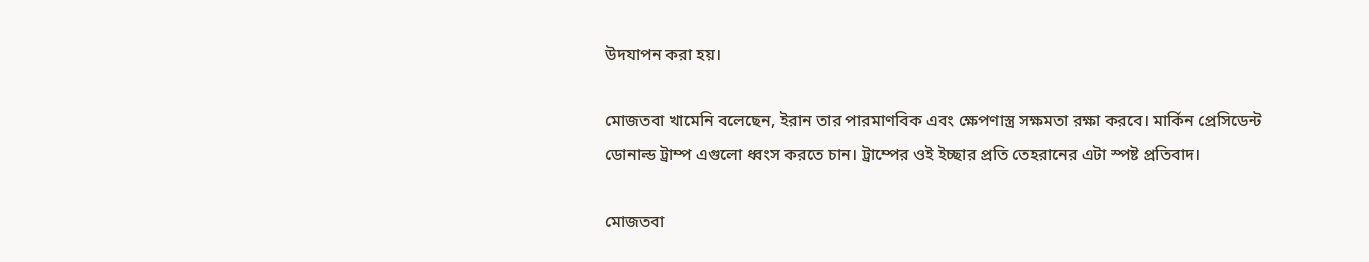উদযাপন করা হয়।

মোজতবা খামেনি বলেছেন, ইরান তার পারমাণবিক এবং ক্ষেপণাস্ত্র সক্ষমতা রক্ষা করবে। মার্কিন প্রেসিডেন্ট ডোনাল্ড ট্রাম্প এগুলো ধ্বংস করতে চান। ট্রাম্পের ওই ইচ্ছার প্রতি তেহরানের এটা স্পষ্ট প্রতিবাদ।

মোজতবা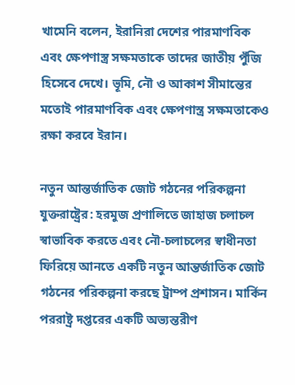খামেনি বলেন, ইরানিরা দেশের পারমাণবিক এবং ক্ষেপণাস্ত্র সক্ষমতাকে তাদের জাতীয় পুঁজি হিসেবে দেখে। ভূমি, নৌ ও আকাশ সীমান্তের মতোই পারমাণবিক এবং ক্ষেপণাস্ত্র সক্ষমতাকেও রক্ষা করবে ইরান।

নতুন আন্তর্জাতিক জোট গঠনের পরিকল্পনা যুক্তরাষ্ট্রের: হরমুজ প্রণালিতে জাহাজ চলাচল স্বাভাবিক করতে এবং নৌ-চলাচলের স্বাধীনতা ফিরিয়ে আনতে একটি নতুন আন্তর্জাতিক জোট গঠনের পরিকল্পনা করছে ট্রাম্প প্রশাসন। মার্কিন পররাষ্ট্র দপ্তরের একটি অভ্যন্তরীণ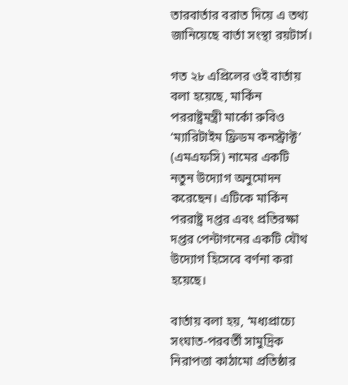তারবার্তার বরাত দিয়ে এ তথ্য জানিয়েছে বার্তা সংস্থা রয়টার্স।

গত ২৮ এপ্রিলের ওই বার্তায় বলা হয়েছে, মার্কিন পররাষ্ট্রমন্ত্রী মার্কো রুবিও ‘ম্যারিটাইম ফ্রিডম কনস্ট্রাক্ট’ (এমএফসি) নামের একটি নতুন উদ্যোগ অনুমোদন করেছেন। এটিকে মার্কিন পররাষ্ট্র দপ্তর এবং প্রতিরক্ষা দপ্তর পেন্টাগনের একটি যৌথ উদ্যোগ হিসেবে বর্ণনা করা হয়েছে।

বার্তায় বলা হয়, ‘মধ্যপ্রাচ্যে সংঘাত-পরবর্তী সামুদ্রিক নিরাপত্তা কাঠামো প্রতিষ্ঠার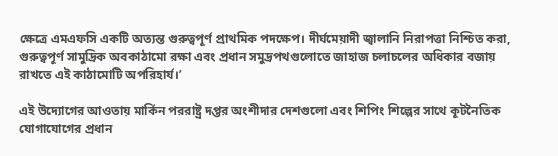ক্ষেত্রে এমএফসি একটি অত্যন্ত গুরুত্বপূর্ণ প্রাথমিক পদক্ষেপ। দীর্ঘমেয়াদী জ্বালানি নিরাপত্তা নিশ্চিত করা, গুরুত্বপূর্ণ সামুদ্রিক অবকাঠামো রক্ষা এবং প্রধান সমুদ্রপথগুলোতে জাহাজ চলাচলের অধিকার বজায় রাখতে এই কাঠামোটি অপরিহার্য।’

এই উদ্যোগের আওতায় মার্কিন পররাষ্ট্র দপ্তর অংশীদার দেশগুলো এবং শিপিং শিল্পের সাথে কূটনৈতিক যোগাযোগের প্রধান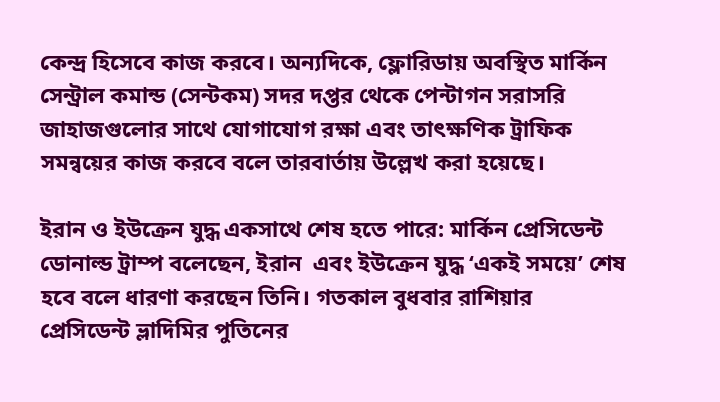কেন্দ্র হিসেবে কাজ করবে। অন্যদিকে, ফ্লোরিডায় অবস্থিত মার্কিন সেন্ট্রাল কমান্ড (সেন্টকম) সদর দপ্তর থেকে পেন্টাগন সরাসরি জাহাজগুলোর সাথে যোগাযোগ রক্ষা এবং তাৎক্ষণিক ট্রাফিক সমন্বয়ের কাজ করবে বলে তারবার্তায় উল্লেখ করা হয়েছে।

ইরান ও ইউক্রেন যুদ্ধ একসাথে শেষ হতে পারে: মার্কিন প্রেসিডেন্ট ডোনাল্ড ট্রাম্প বলেছেন, ইরান  এবং ইউক্রেন যুদ্ধ ‘একই সময়ে’ শেষ হবে বলে ধারণা করছেন তিনি। গতকাল বুধবার রাশিয়ার প্রেসিডেন্ট ভ্লাদিমির পুতিনের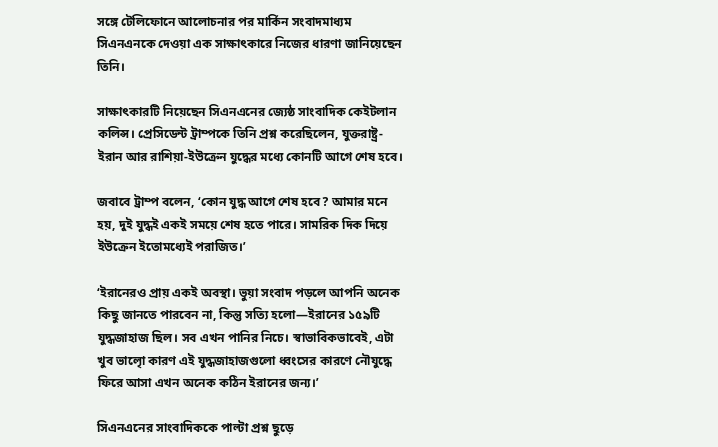সঙ্গে টেলিফোনে আলোচনার পর মার্কিন সংবাদমাধ্যম সিএনএনকে দেওয়া এক সাক্ষাৎকারে নিজের ধারণা জানিয়েছেন তিনি।

সাক্ষাৎকারটি নিয়েছেন সিএনএনের জ্যেষ্ঠ সাংবাদিক কেইটলান কলিন্স। প্রেসিডেন্ট ট্রাম্পকে তিনি প্রশ্ন করেছিলেন, যুক্তরাষ্ট্র-ইরান আর রাশিয়া-ইউক্রেন যুদ্ধের মধ্যে কোনটি আগে শেষ হবে।

জবাবে ট্রাম্প বলেন, ‘কোন যুদ্ধ আগে শেষ হবে? আমার মনে হয়, দুই যুদ্ধই একই সময়ে শেষ হতে পারে। সামরিক দিক দিয়ে ইউক্রেন ইতোমধ্যেই পরাজিত।’

‘ইরানেরও প্রায় একই অবস্থা। ভুয়া সংবাদ পড়লে আপনি অনেক কিছু জানতে পারবেন না, কিন্তু সত্যি হলো—ইরানের ১৫৯টি যুদ্ধজাহাজ ছিল। সব এখন পানির নিচে। স্বাভাবিকভাবেই, এটা খুব ভালোৃ কারণ এই যুদ্ধজাহাজগুলো ধ্বংসের কারণে নৌযুদ্ধে ফিরে আসা এখন অনেক কঠিন ইরানের জন্য।’

সিএনএনের সাংবাদিককে পাল্টা প্রশ্ন ছুড়ে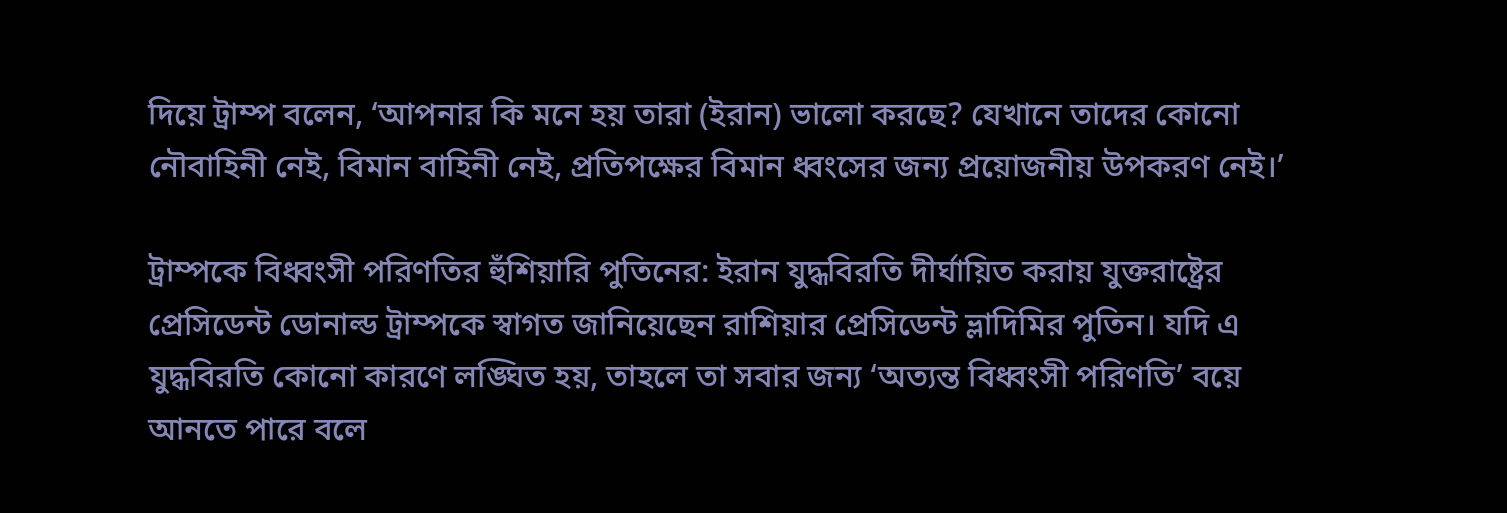দিয়ে ট্রাম্প বলেন, ‘আপনার কি মনে হয় তারা (ইরান) ভালো করছে? যেখানে তাদের কোনো নৌবাহিনী নেই, বিমান বাহিনী নেই, প্রতিপক্ষের বিমান ধ্বংসের জন্য প্রয়োজনীয় উপকরণ নেই।’

ট্রাম্পকে বিধ্বংসী পরিণতির হুঁশিয়ারি পুতিনের: ইরান যুদ্ধবিরতি দীর্ঘায়িত করায় যুক্তরাষ্ট্রের প্রেসিডেন্ট ডোনাল্ড ট্রাম্পকে স্বাগত জানিয়েছেন রাশিয়ার প্রেসিডেন্ট ভ্লাদিমির পুতিন। যদি এ যুদ্ধবিরতি কোনো কারণে লঙ্ঘিত হয়, তাহলে তা সবার জন্য ‘অত্যন্ত বিধ্বংসী পরিণতি’ বয়ে আনতে পারে বলে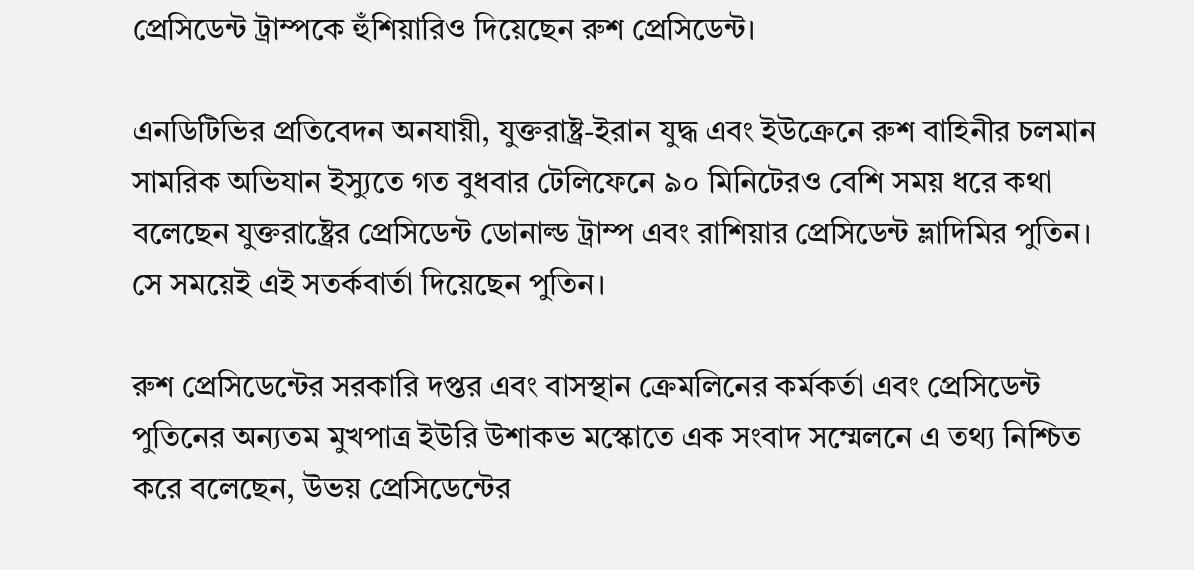প্রেসিডেন্ট ট্রাম্পকে হুঁশিয়ারিও দিয়েছেন রুশ প্রেসিডেন্ট।

এনডিটিভির প্রতিবেদন অনযায়ী, যুক্তরাষ্ট্র-ইরান যুদ্ধ এবং ইউক্রেনে রুশ বাহিনীর চলমান সামরিক অভিযান ইস্যুতে গত বুধবার টেলিফেনে ৯০ মিনিটেরও বেশি সময় ধরে কথা বলেছেন যুক্তরাষ্ট্রের প্রেসিডেন্ট ডোনাল্ড ট্রাম্প এবং রাশিয়ার প্রেসিডেন্ট ভ্লাদিমির পুতিন। সে সময়েই এই সতর্কবার্তা দিয়েছেন পুতিন।

রুশ প্রেসিডেন্টের সরকারি দপ্তর এবং বাসস্থান ক্রেমলিনের কর্মকর্তা এবং প্রেসিডেন্ট পুতিনের অন্যতম মুখপাত্র ইউরি উশাকভ মস্কোতে এক সংবাদ সম্মেলনে এ তথ্য নিশ্চিত করে বলেছেন, উভয় প্রেসিডেন্টের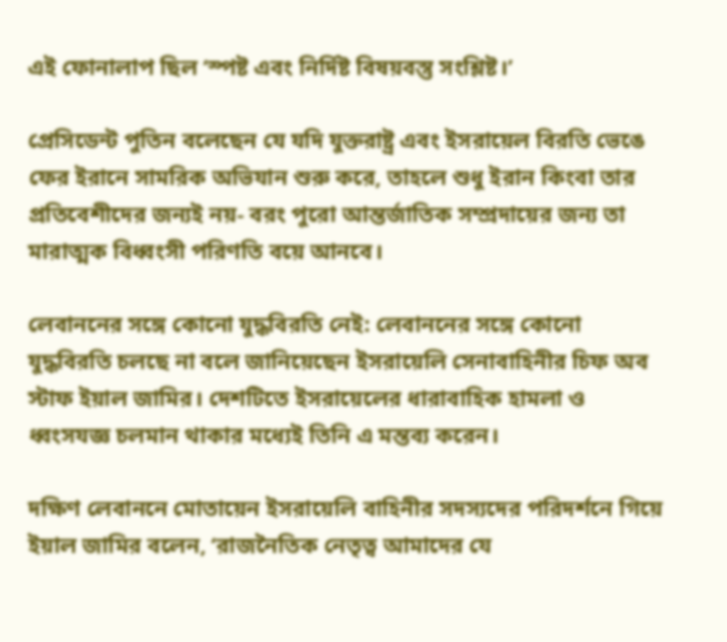এই ফোনালাপ ছিল ‘স্পষ্ট এবং নির্দিষ্ট বিষয়বস্তু সংশ্লিষ্ট।’

প্রেসিডেন্ট পুতিন বলেছেন যে যদি যুক্তরাষ্ট্র এবং ইসরায়েল বিরতি ভেঙে ফের ইরানে সামরিক অভিযান শুরু করে, তাহলে শুধু ইরান কিংবা তার প্রতিবেশীদের জন্যই নয়- বরং পুরো আন্তর্জাতিক সম্প্রদায়ের জন্য তা মারাত্মক বিধ্বংসী পরিণতি বয়ে আনবে।

লেবাননের সঙ্গে কোনো যুদ্ধবিরতি নেই: লেবাননের সঙ্গে কোনো যুদ্ধবিরতি চলছে না বলে জানিয়েছেন ইসরায়েলি সেনাবাহিনীর চিফ অব স্টাফ ইয়াল জামির। দেশটিতে ইসরায়েলের ধারাবাহিক হামলা ও ধ্বংসযজ্ঞ চলমান থাকার মধ্যেই তিনি এ মন্তব্য করেন।

দক্ষিণ লেবাননে মোতায়েন ইসরায়েলি বাহিনীর সদস্যদের পরিদর্শনে গিয়ে ইয়াল জামির বলেন, ‘রাজনৈতিক নেতৃত্ব আমাদের যে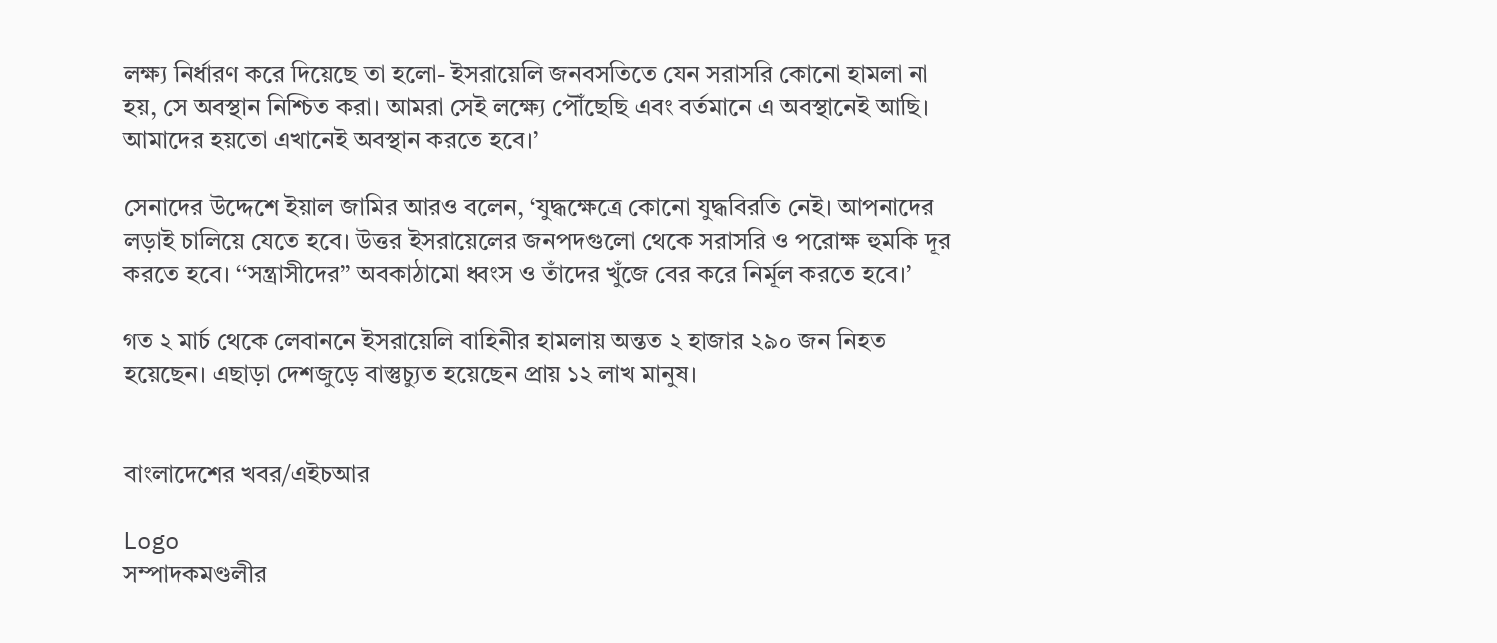লক্ষ্য নির্ধারণ করে দিয়েছে তা হলো- ইসরায়েলি জনবসতিতে যেন সরাসরি কোনো হামলা না হয়, সে অবস্থান নিশ্চিত করা। আমরা সেই লক্ষ্যে পৌঁছেছি এবং বর্তমানে এ অবস্থানেই আছি। আমাদের হয়তো এখানেই অবস্থান করতে হবে।’

সেনাদের উদ্দেশে ইয়াল জামির আরও বলেন, ‘যুদ্ধক্ষেত্রে কোনো যুদ্ধবিরতি নেই। আপনাদের লড়াই চালিয়ে যেতে হবে। উত্তর ইসরায়েলের জনপদগুলো থেকে সরাসরি ও পরোক্ষ হুমকি দূর করতে হবে। ‘‘সন্ত্রাসীদের’’ অবকাঠামো ধ্বংস ও তাঁদের খুঁজে বের করে নির্মূল করতে হবে।’

গত ২ মার্চ থেকে লেবাননে ইসরায়েলি বাহিনীর হামলায় অন্তত ২ হাজার ২৯০ জন নিহত হয়েছেন। এছাড়া দেশজুড়ে বাস্তুচ্যুত হয়েছেন প্রায় ১২ লাখ মানুষ।


বাংলাদেশের খবর/এইচআর

Logo
সম্পাদকমণ্ডলীর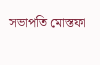সভাপতি মোস্তফা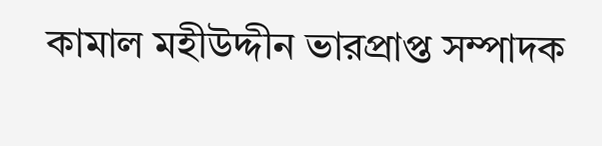কামাল মহীউদ্দীন ভারপ্রাপ্ত সম্পাদক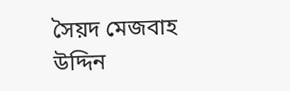সৈয়দ মেজবাহ উদ্দিন